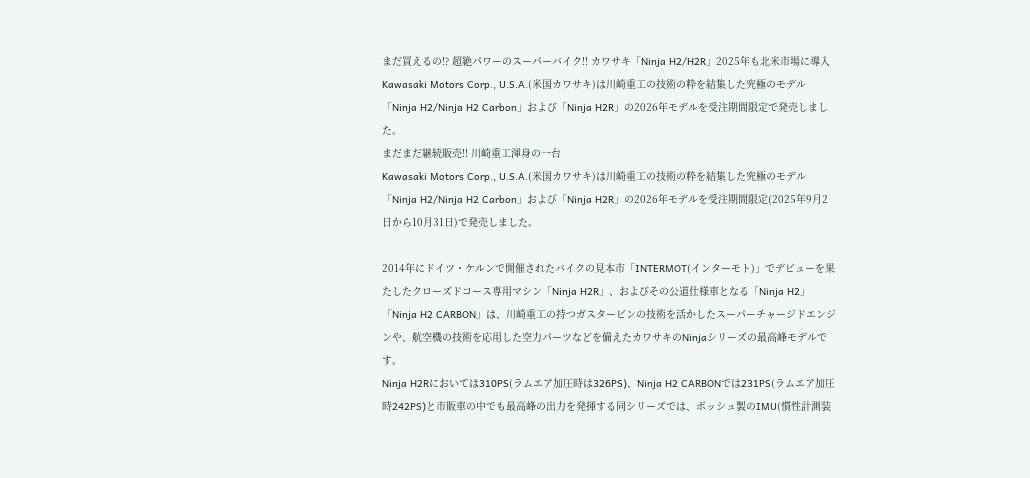まだ買えるの!? 超絶パワーのスーパーバイク!! カワサキ「Ninja H2/H2R」2025年も北米市場に導入
Kawasaki Motors Corp., U.S.A.(米国カワサキ)は川崎重工の技術の粋を結集した究極のモデル「Ninja H2/Ninja H2 Carbon」および「Ninja H2R」の2026年モデルを受注期間限定で発売しました。
まだまだ継続販売!! 川崎重工渾身の一台
Kawasaki Motors Corp., U.S.A.(米国カワサキ)は川崎重工の技術の粋を結集した究極のモデル「Ninja H2/Ninja H2 Carbon」および「Ninja H2R」の2026年モデルを受注期間限定(2025年9月2日から10月31日)で発売しました。

2014年にドイツ・ケルンで開催されたバイクの見本市「INTERMOT(インターモト)」でデビューを果たしたクローズドコース専用マシン「Ninja H2R」、およびその公道仕様車となる「Ninja H2」「Ninja H2 CARBON」は、川崎重工の持つガスタービンの技術を活かしたスーパーチャージドエンジンや、航空機の技術を応用した空力パーツなどを備えたカワサキのNinjaシリーズの最高峰モデルです。
Ninja H2Rにおいては310PS(ラムエア加圧時は326PS)、Ninja H2 CARBONでは231PS(ラムエア加圧時242PS)と市販車の中でも最高峰の出力を発揮する同シリーズでは、ボッシュ製のIMU(慣性計測装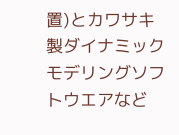置)とカワサキ製ダイナミックモデリングソフトウエアなど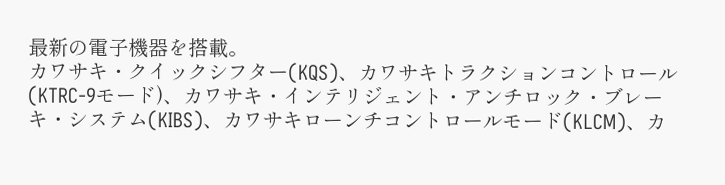最新の電子機器を搭載。
カワサキ・クイックシフター(KQS)、カワサキトラクションコントロール(KTRC-9モード)、カワサキ・インテリジェント・アンチロック・ブレーキ・システム(KIBS)、カワサキローンチコントロールモード(KLCM)、カ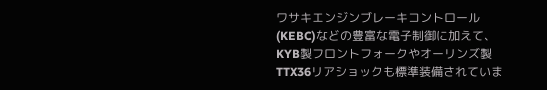ワサキエンジンブレーキコントロール(KEBC)などの豊富な電子制御に加えて、KYB製フロントフォークやオーリンズ製TTX36リアショックも標準装備されていま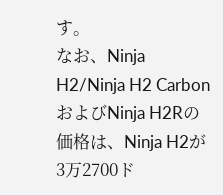す。
なお、Ninja H2/Ninja H2 CarbonおよびNinja H2Rの価格は、Ninja H2が3万2700ド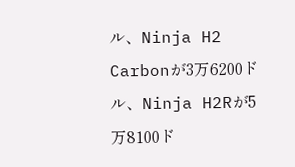ル、Ninja H2 Carbonが3万6200ドル、Ninja H2Rが5万8100ド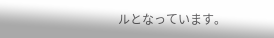ルとなっています。